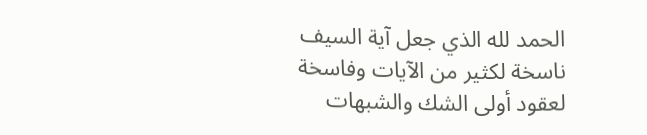الحمد لله الذي جعل آية السيف ناسخة لكثير من الآيات وفاسخة لعقود أولى الشك والشبهات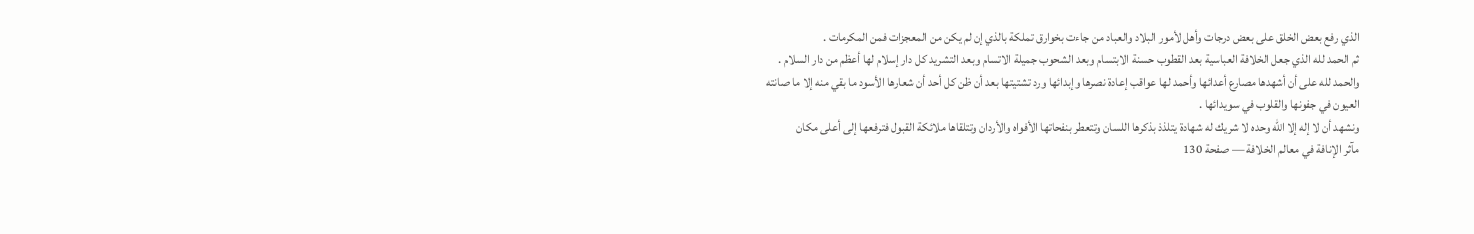الذي رفع بعض الخلق على بعض درجات وأهل لأمور البلاد والعباد من جاءت بخوارق تملكة بالذي إن لم يكن من المعجزات فمن المكرمات .
ثم الحمد لله الذي جعل الخلافة العباسية بعد القطوب حسنة الابتسام وبعد الشحوب جميلة الاتسام وبعد التشريد كل دار إسلام لها أعظم من دار السلام .
والحمد لله على أن أشهدها مصارع أعدائها وأحمد لها عواقب إعادة نصرها وإبدائها ورد تشتيتها بعد أن ظن كل أحد أن شعارها الأسود ما بقي منه إلا ما صانته العيون في جفونها والقلوب في سويدائها .
ونشهد أن لا إله إلا الله وحده لا شريك له شهادة يتلذذ بذكرها اللسان وتتعطر بنفحاتها الأفواه والأردان وتتلقاها ملائكة القبول فترفعها إلى أعلى مكان
مآثر الإنافة في معالم الخلافة — صفحة 130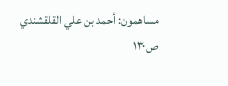مساهمون: أحمد بن علي القلقشندي
ص١٣٠